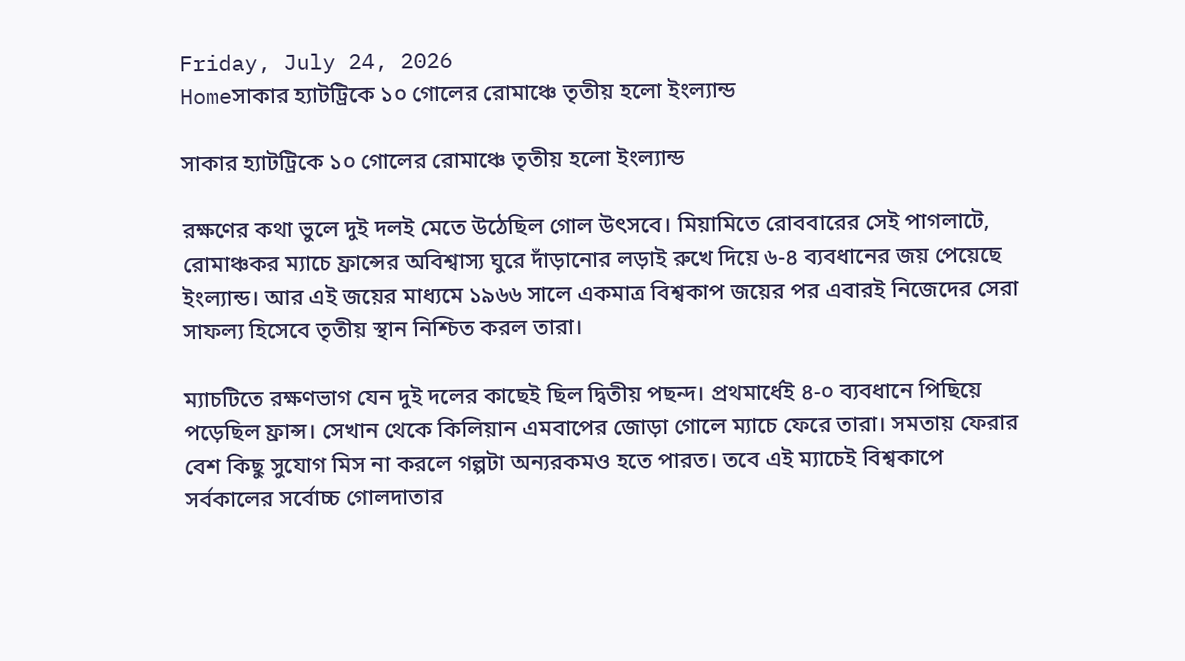Friday, July 24, 2026
Homeসাকার হ্যাটট্রিকে ১০ গোলের রোমাঞ্চে তৃতীয় হলো ইংল্যান্ড

সাকার হ্যাটট্রিকে ১০ গোলের রোমাঞ্চে তৃতীয় হলো ইংল্যান্ড

রক্ষণের কথা ভুলে দুই দলই মেতে উঠেছিল গোল উৎসবে। মিয়ামিতে রোববারের সেই পাগলাটে, রোমাঞ্চকর ম্যাচে ফ্রান্সের অবিশ্বাস্য ঘুরে দাঁড়ানোর লড়াই রুখে দিয়ে ৬-৪ ব্যবধানের জয় পেয়েছে ইংল্যান্ড। আর এই জয়ের মাধ্যমে ১৯৬৬ সালে একমাত্র বিশ্বকাপ জয়ের পর এবারই নিজেদের সেরা সাফল্য হিসেবে তৃতীয় স্থান নিশ্চিত করল তারা।

ম্যাচটিতে রক্ষণভাগ যেন দুই দলের কাছেই ছিল দ্বিতীয় পছন্দ। প্রথমার্ধেই ৪-০ ব্যবধানে পিছিয়ে পড়েছিল ফ্রান্স। সেখান থেকে কিলিয়ান এমবাপের জোড়া গোলে ম্যাচে ফেরে তারা। সমতায় ফেরার বেশ কিছু সুযোগ মিস না করলে গল্পটা অন্যরকমও হতে পারত। তবে এই ম্যাচেই বিশ্বকাপে সর্বকালের সর্বোচ্চ গোলদাতার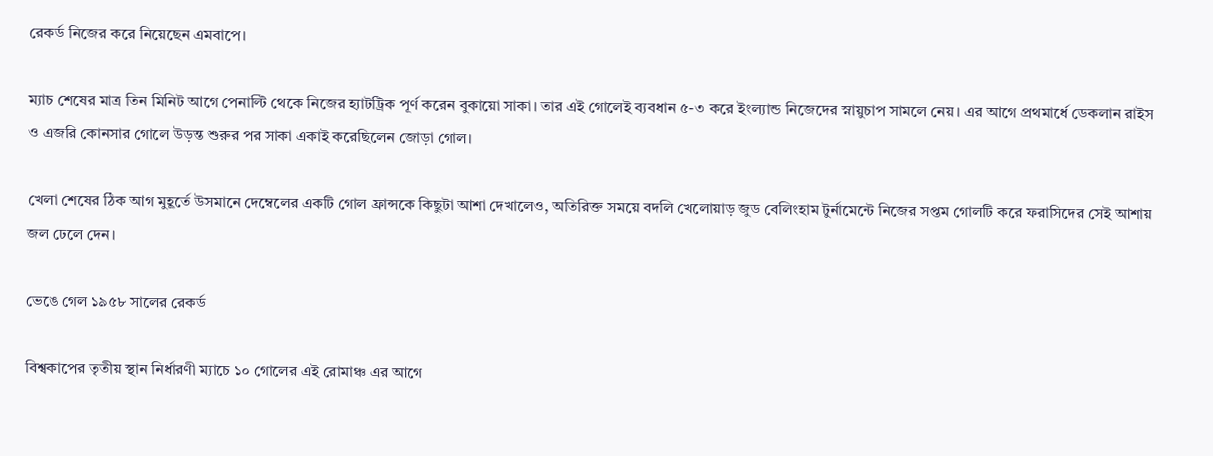রেকর্ড নিজের করে নিয়েছেন এমবাপে।

ম্যাচ শেষের মাত্র তিন মিনিট আগে পেনাল্টি থেকে নিজের হ্যাটট্রিক পূর্ণ করেন বুকায়ো সাকা। তার এই গোলেই ব্যবধান ৫-৩ করে ইংল্যান্ড নিজেদের স্নায়ুচাপ সামলে নেয়। এর আগে প্রথমার্ধে ডেকলান রাইস ও এজরি কোনসার গোলে উড়ন্ত শুরুর পর সাকা একাই করেছিলেন জোড়া গোল।

খেলা শেষের ঠিক আগ মুহূর্তে উসমানে দেম্বেলের একটি গোল ফ্রান্সকে কিছুটা আশা দেখালেও, অতিরিক্ত সময়ে বদলি খেলোয়াড় জুড বেলিংহাম টুর্নামেন্টে নিজের সপ্তম গোলটি করে ফরাসিদের সেই আশায় জল ঢেলে দেন।

ভেঙে গেল ১৯৫৮ সালের রেকর্ড

বিশ্বকাপের তৃতীয় স্থান নির্ধারণী ম্যাচে ১০ গোলের এই রোমাঞ্চ এর আগে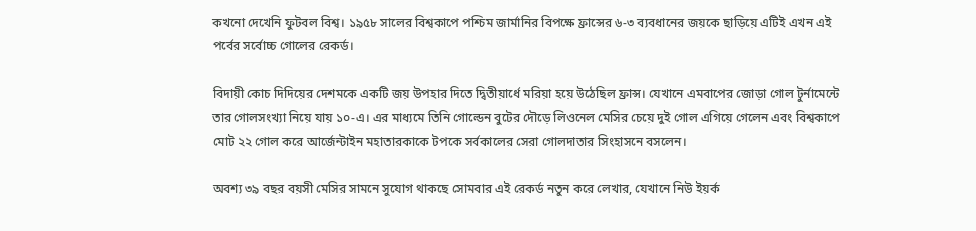কখনো দেখেনি ফুটবল বিশ্ব। ১৯৫৮ সালের বিশ্বকাপে পশ্চিম জার্মানির বিপক্ষে ফ্রান্সের ৬-৩ ব্যবধানের জয়কে ছাড়িয়ে এটিই এখন এই পর্বের সর্বোচ্চ গোলের রেকর্ড।

বিদায়ী কোচ দিদিয়ের দেশমকে একটি জয় উপহার দিতে দ্বিতীয়ার্ধে মরিয়া হয়ে উঠেছিল ফ্রান্স। যেখানে এমবাপের জোড়া গোল টুর্নামেন্টে তার গোলসংখ্যা নিয়ে যায় ১০-এ। এর মাধ্যমে তিনি গোল্ডেন বুটের দৌড়ে লিওনেল মেসির চেয়ে দুই গোল এগিয়ে গেলেন এবং বিশ্বকাপে মোট ২২ গোল করে আর্জেন্টাইন মহাতারকাকে টপকে সর্বকালের সেরা গোলদাতার সিংহাসনে বসলেন।

অবশ্য ৩৯ বছর বয়সী মেসির সামনে সুযোগ থাকছে সোমবার এই রেকর্ড নতুন করে লেখার, যেখানে নিউ ইয়র্ক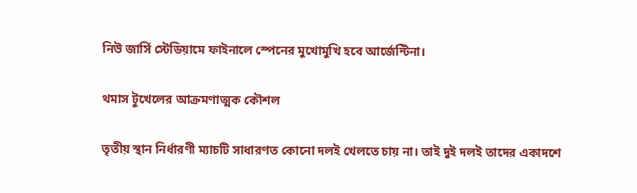নিউ জার্সি স্টেডিয়ামে ফাইনালে স্পেনের মুখোমুখি হবে আর্জেন্টিনা।

থমাস টুখেলের আক্রমণাত্মক কৌশল

তৃতীয় স্থান নির্ধারণী ম্যাচটি সাধারণত কোনো দলই খেলতে চায় না। তাই দুই দলই তাদের একাদশে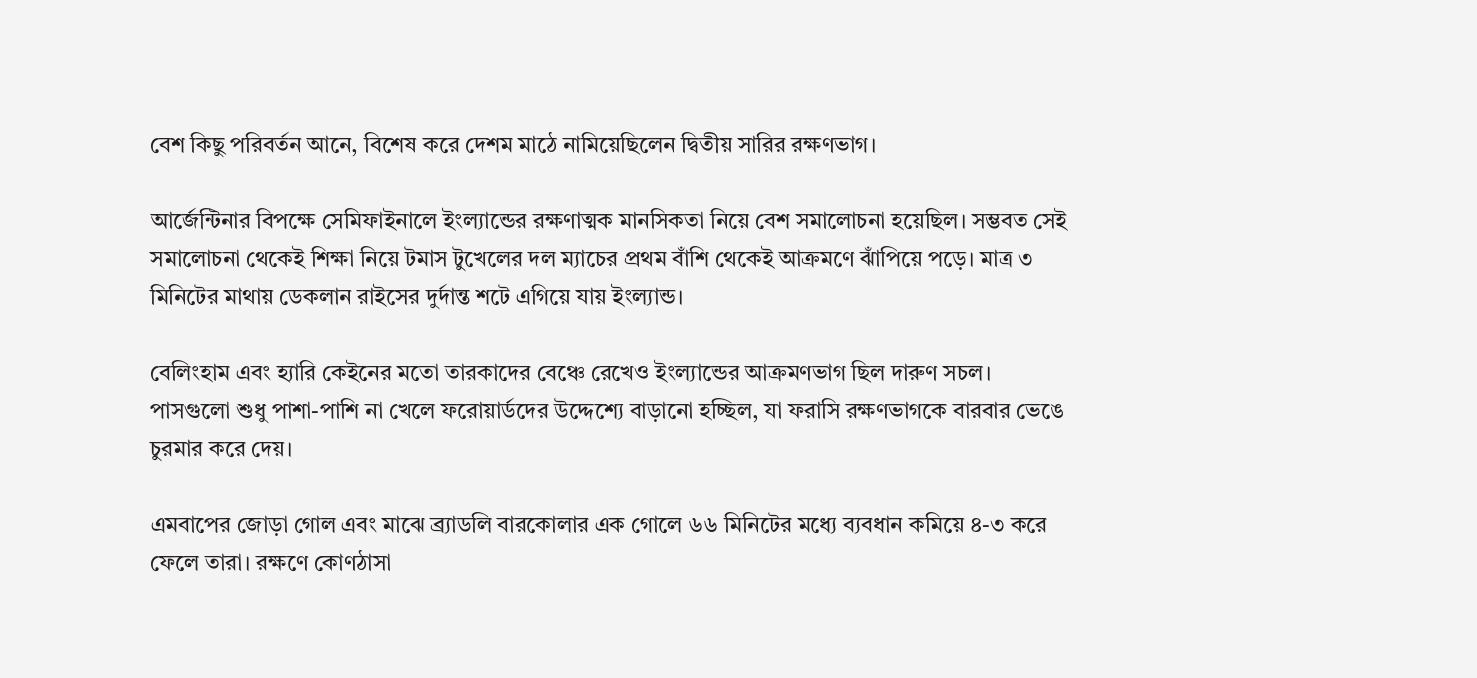বেশ কিছু পরিবর্তন আনে, বিশেষ করে দেশম মাঠে নামিয়েছিলেন দ্বিতীয় সারির রক্ষণভাগ।

আর্জেন্টিনার বিপক্ষে সেমিফাইনালে ইংল্যান্ডের রক্ষণাত্মক মানসিকতা নিয়ে বেশ সমালোচনা হয়েছিল। সম্ভবত সেই সমালোচনা থেকেই শিক্ষা নিয়ে টমাস টুখেলের দল ম্যাচের প্রথম বাঁশি থেকেই আক্রমণে ঝাঁপিয়ে পড়ে। মাত্র ৩ মিনিটের মাথায় ডেকলান রাইসের দুর্দান্ত শটে এগিয়ে যায় ইংল্যান্ড।

বেলিংহাম এবং হ্যারি কেইনের মতো তারকাদের বেঞ্চে রেখেও ইংল্যান্ডের আক্রমণভাগ ছিল দারুণ সচল। পাসগুলো শুধু পাশা-পাশি না খেলে ফরোয়ার্ডদের উদ্দেশ্যে বাড়ানো হচ্ছিল, যা ফরাসি রক্ষণভাগকে বারবার ভেঙে চুরমার করে দেয়।

এমবাপের জোড়া গোল এবং মাঝে ব্র্যাডলি বারকোলার এক গোলে ৬৬ মিনিটের মধ্যে ব্যবধান কমিয়ে ৪-৩ করে ফেলে তারা। রক্ষণে কোণঠাসা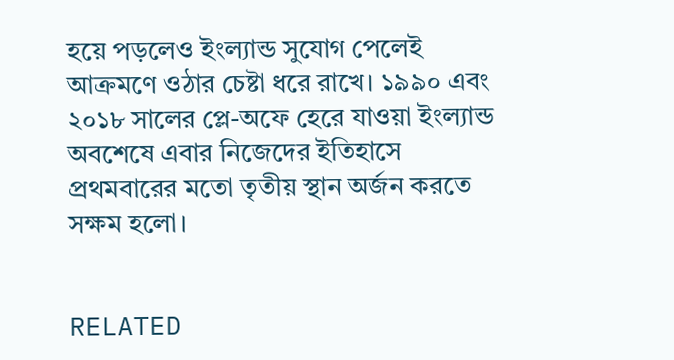হয়ে পড়লেও ইংল্যান্ড সুযোগ পেলেই আক্রমণে ওঠার চেষ্টা ধরে রাখে। ১৯৯০ এবং ২০১৮ সালের প্লে-অফে হেরে যাওয়া ইংল্যান্ড অবশেষে এবার নিজেদের ইতিহাসে প্রথমবারের মতো তৃতীয় স্থান অর্জন করতে সক্ষম হলো।


RELATED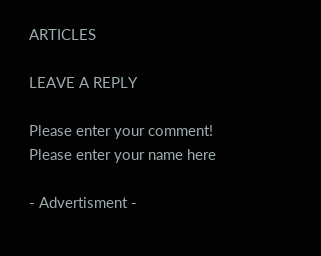ARTICLES

LEAVE A REPLY

Please enter your comment!
Please enter your name here

- Advertisment -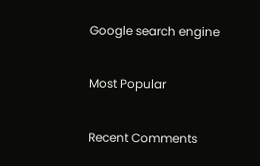Google search engine

Most Popular

Recent Comments